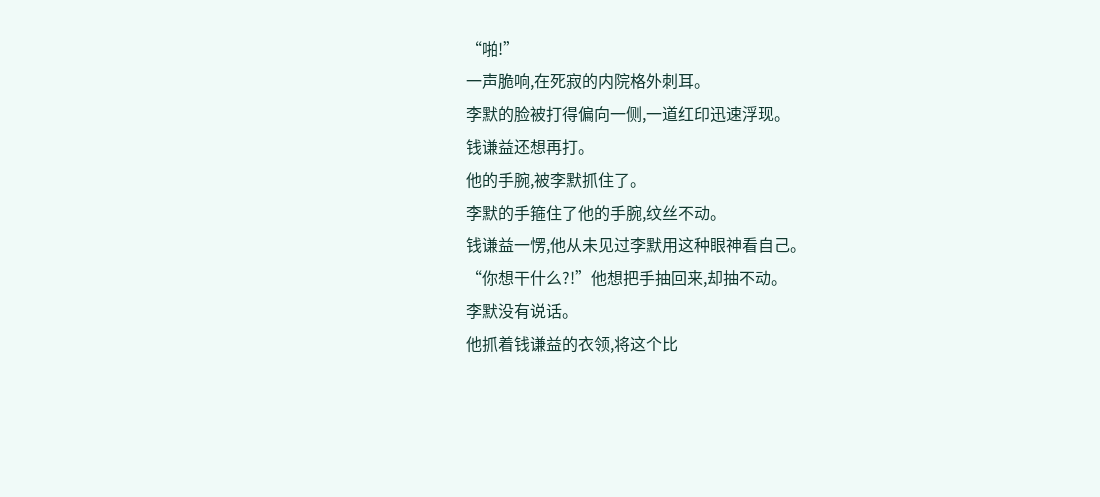“啪!”
一声脆响,在死寂的内院格外刺耳。
李默的脸被打得偏向一侧,一道红印迅速浮现。
钱谦益还想再打。
他的手腕,被李默抓住了。
李默的手箍住了他的手腕,纹丝不动。
钱谦益一愣,他从未见过李默用这种眼神看自己。
“你想干什么?!”他想把手抽回来,却抽不动。
李默没有说话。
他抓着钱谦益的衣领,将这个比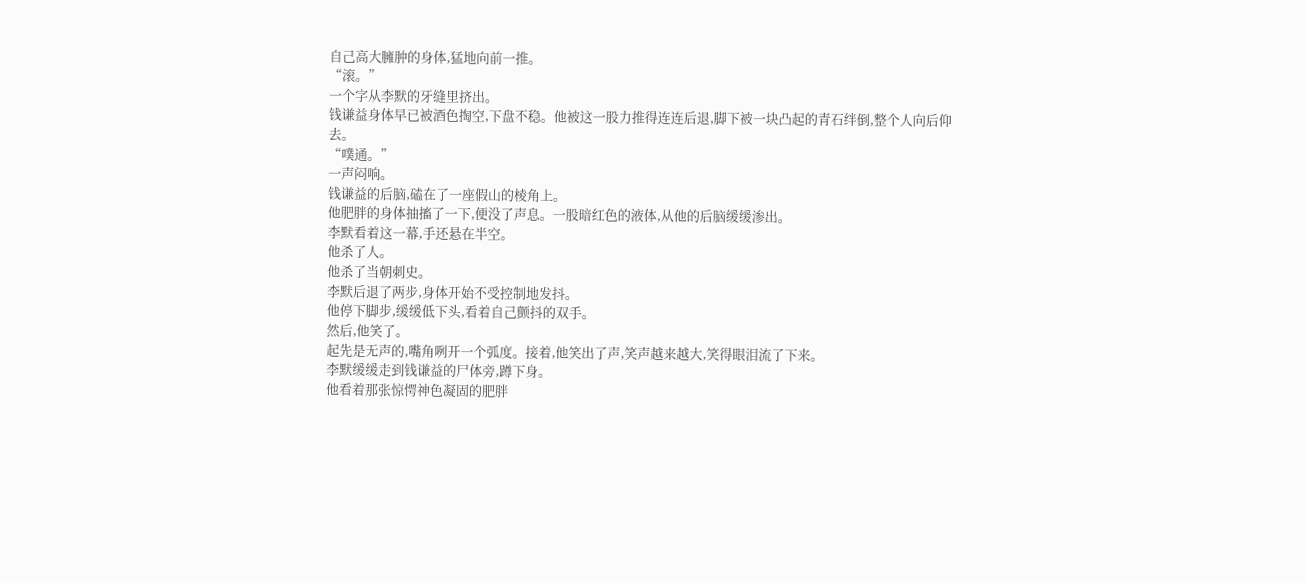自己高大臃肿的身体,猛地向前一推。
“滚。”
一个字从李默的牙缝里挤出。
钱谦益身体早已被酒色掏空,下盘不稳。他被这一股力推得连连后退,脚下被一块凸起的青石绊倒,整个人向后仰去。
“噗通。”
一声闷响。
钱谦益的后脑,磕在了一座假山的棱角上。
他肥胖的身体抽搐了一下,便没了声息。一股暗红色的液体,从他的后脑缓缓渗出。
李默看着这一幕,手还悬在半空。
他杀了人。
他杀了当朝刺史。
李默后退了两步,身体开始不受控制地发抖。
他停下脚步,缓缓低下头,看着自己颤抖的双手。
然后,他笑了。
起先是无声的,嘴角咧开一个弧度。接着,他笑出了声,笑声越来越大,笑得眼泪流了下来。
李默缓缓走到钱谦益的尸体旁,蹲下身。
他看着那张惊愕神色凝固的肥胖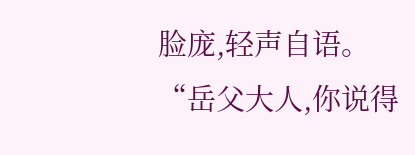脸庞,轻声自语。
“岳父大人,你说得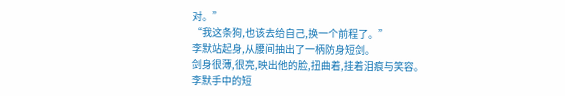对。”
“我这条狗,也该去给自己,换一个前程了。”
李默站起身,从腰间抽出了一柄防身短剑。
剑身很薄,很亮,映出他的脸,扭曲着,挂着泪痕与笑容。
李默手中的短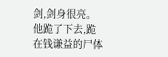剑,剑身很亮。
他跪了下去,跪在钱谦益的尸体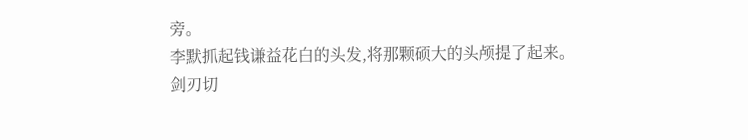旁。
李默抓起钱谦益花白的头发,将那颗硕大的头颅提了起来。
剑刃切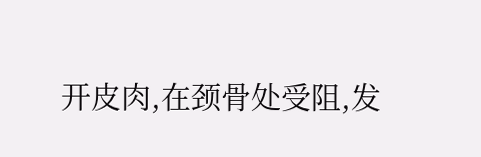开皮肉,在颈骨处受阻,发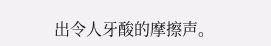出令人牙酸的摩擦声。